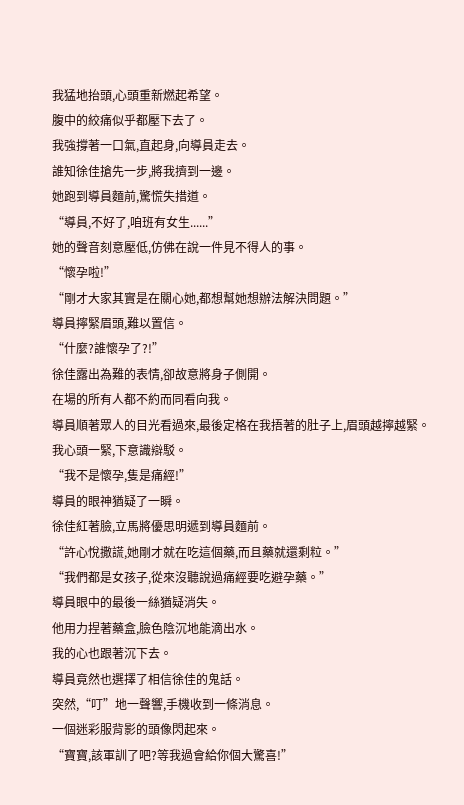我猛地抬頭,心頭重新燃起希望。
腹中的絞痛似乎都壓下去了。
我強撐著一口氣,直起身,向導員走去。
誰知徐佳搶先一步,將我擠到一邊。
她跑到導員麵前,驚慌失措道。
“導員,不好了,咱班有女生......”
她的聲音刻意壓低,仿佛在說一件見不得人的事。
“懷孕啦!”
“剛才大家其實是在關心她,都想幫她想辦法解決問題。”
導員擰緊眉頭,難以置信。
“什麼?誰懷孕了?!”
徐佳露出為難的表情,卻故意將身子側開。
在場的所有人都不約而同看向我。
導員順著眾人的目光看過來,最後定格在我捂著的肚子上,眉頭越擰越緊。
我心頭一緊,下意識辯駁。
“我不是懷孕,隻是痛經!”
導員的眼神猶疑了一瞬。
徐佳紅著臉,立馬將優思明遞到導員麵前。
“許心悅撒謊,她剛才就在吃這個藥,而且藥就還剩粒。”
“我們都是女孩子,從來沒聽說過痛經要吃避孕藥。”
導員眼中的最後一絲猶疑消失。
他用力捏著藥盒,臉色陰沉地能滴出水。
我的心也跟著沉下去。
導員竟然也選擇了相信徐佳的鬼話。
突然,“叮”地一聲響,手機收到一條消息。
一個迷彩服背影的頭像閃起來。
“寶寶,該軍訓了吧?等我過會給你個大驚喜!”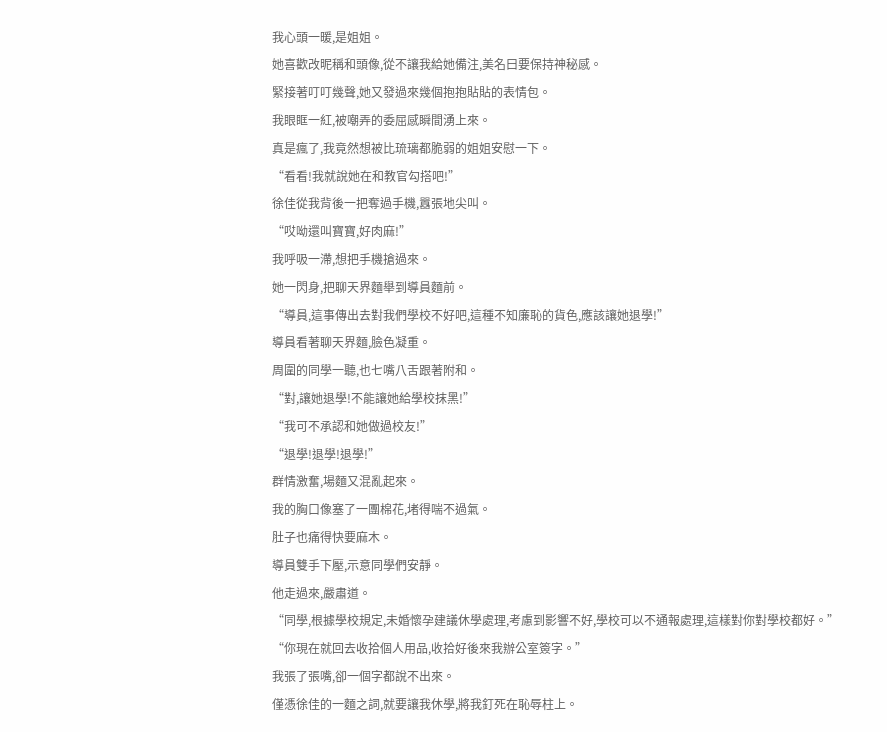我心頭一暖,是姐姐。
她喜歡改昵稱和頭像,從不讓我給她備注,美名曰要保持神秘感。
緊接著叮叮幾聲,她又發過來幾個抱抱貼貼的表情包。
我眼眶一紅,被嘲弄的委屈感瞬間湧上來。
真是瘋了,我竟然想被比琉璃都脆弱的姐姐安慰一下。
“看看!我就說她在和教官勾搭吧!”
徐佳從我背後一把奪過手機,囂張地尖叫。
“哎呦還叫寶寶,好肉麻!”
我呼吸一滯,想把手機搶過來。
她一閃身,把聊天界麵舉到導員麵前。
“導員,這事傳出去對我們學校不好吧,這種不知廉恥的貨色,應該讓她退學!”
導員看著聊天界麵,臉色凝重。
周圍的同學一聽,也七嘴八舌跟著附和。
“對,讓她退學!不能讓她給學校抹黑!”
“我可不承認和她做過校友!”
“退學!退學!退學!”
群情激奮,場麵又混亂起來。
我的胸口像塞了一團棉花,堵得喘不過氣。
肚子也痛得快要麻木。
導員雙手下壓,示意同學們安靜。
他走過來,嚴肅道。
“同學,根據學校規定,未婚懷孕建議休學處理,考慮到影響不好,學校可以不通報處理,這樣對你對學校都好。”
“你現在就回去收拾個人用品,收拾好後來我辦公室簽字。”
我張了張嘴,卻一個字都說不出來。
僅憑徐佳的一麵之詞,就要讓我休學,將我釘死在恥辱柱上。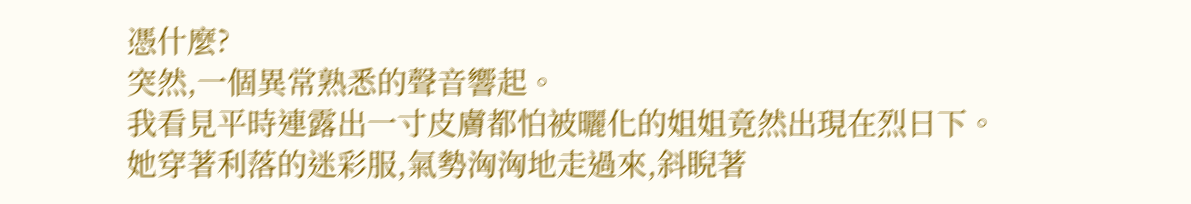憑什麼?
突然,一個異常熟悉的聲音響起。
我看見平時連露出一寸皮膚都怕被曬化的姐姐竟然出現在烈日下。
她穿著利落的迷彩服,氣勢洶洶地走過來,斜睨著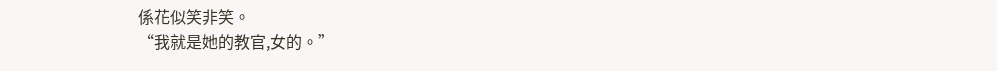係花似笑非笑。
“我就是她的教官,女的。”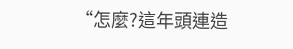“怎麼?這年頭連造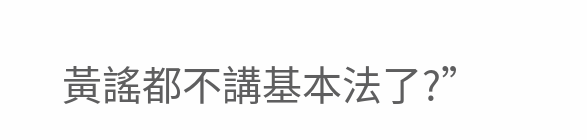黃謠都不講基本法了?”